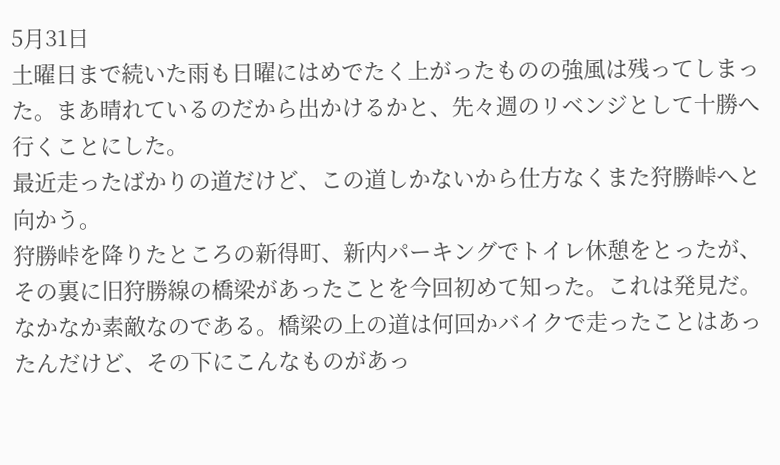5月31日
土曜日まで続いた雨も日曜にはめでたく上がったものの強風は残ってしまった。まあ晴れているのだから出かけるかと、先々週のリベンジとして十勝へ行くことにした。
最近走ったばかりの道だけど、この道しかないから仕方なくまた狩勝峠へと向かう。
狩勝峠を降りたところの新得町、新内パーキングでトイレ休憩をとったが、その裏に旧狩勝線の橋梁があったことを今回初めて知った。これは発見だ。
なかなか素敵なのである。橋梁の上の道は何回かバイクで走ったことはあったんだけど、その下にこんなものがあっ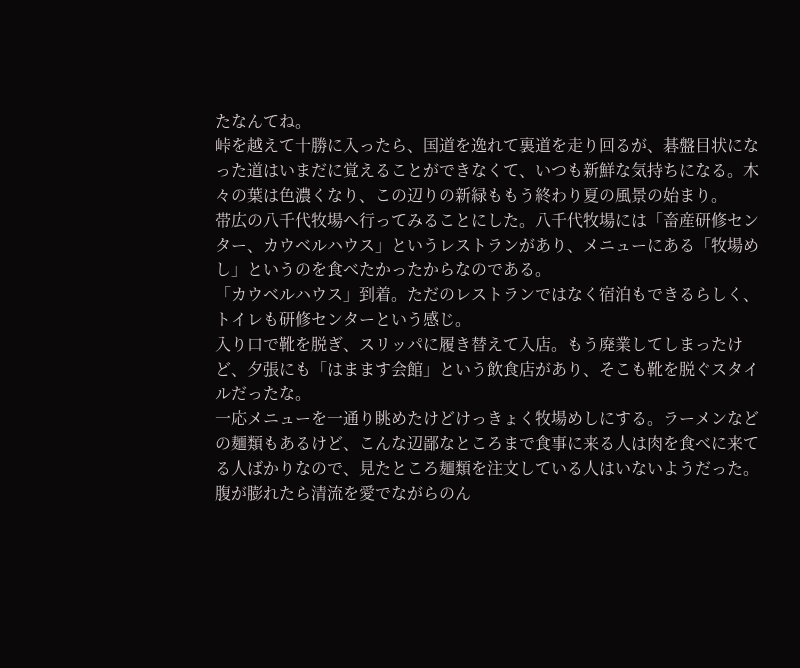たなんてね。
峠を越えて十勝に入ったら、国道を逸れて裏道を走り回るが、碁盤目状になった道はいまだに覚えることができなくて、いつも新鮮な気持ちになる。木々の葉は色濃くなり、この辺りの新緑ももう終わり夏の風景の始まり。
帯広の八千代牧場へ行ってみることにした。八千代牧場には「畜産研修センター、カウベルハウス」というレストランがあり、メニューにある「牧場めし」というのを食べたかったからなのである。
「カウベルハウス」到着。ただのレストランではなく宿泊もできるらしく、トイレも研修センターという感じ。
入り口で靴を脱ぎ、スリッパに履き替えて入店。もう廃業してしまったけど、夕張にも「はまます会館」という飲食店があり、そこも靴を脱ぐスタイルだったな。
一応メニューを一通り眺めたけどけっきょく牧場めしにする。ラーメンなどの麺類もあるけど、こんな辺鄙なところまで食事に来る人は肉を食べに来てる人ばかりなので、見たところ麺類を注文している人はいないようだった。
腹が膨れたら清流を愛でながらのん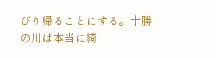びり帰ることにする。十勝の川は本当に綺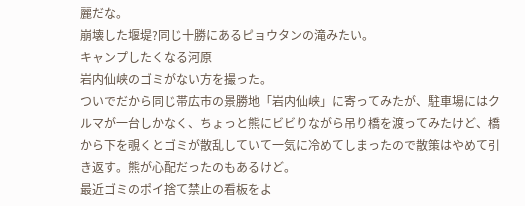麗だな。
崩壊した堰堤?同じ十勝にあるピョウタンの滝みたい。
キャンプしたくなる河原
岩内仙峡のゴミがない方を撮った。
ついでだから同じ帯広市の景勝地「岩内仙峡」に寄ってみたが、駐車場にはクルマが一台しかなく、ちょっと熊にビビりながら吊り橋を渡ってみたけど、橋から下を覗くとゴミが散乱していて一気に冷めてしまったので散策はやめて引き返す。熊が心配だったのもあるけど。
最近ゴミのポイ捨て禁止の看板をよ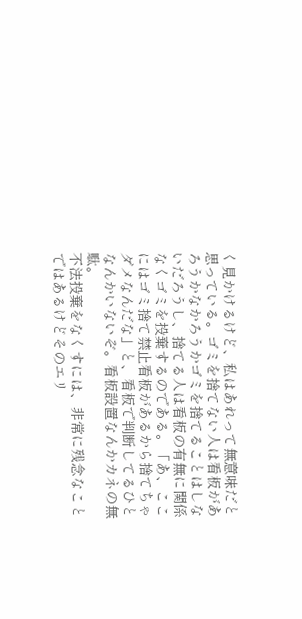く見かけるけど、私はあれって無意味だと思っている。ゴミを捨てない人は看板があろうかなかろうかゴミを捨てることはしないだろうし、捨てる人は看板の有無に関係なくゴミを投棄するのである。「あ、ここにはゴミ捨て禁止看板があるから捨てちゃダメなんだな」と、看板で判断してるひとなんかいないぞ。看板設置なんかカネの無駄。
不法投棄をなくすには、非常に残念なことではあるけどそのエリ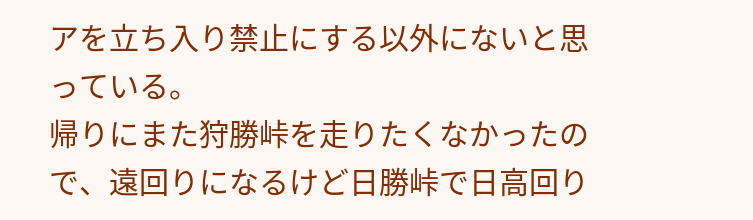アを立ち入り禁止にする以外にないと思っている。
帰りにまた狩勝峠を走りたくなかったので、遠回りになるけど日勝峠で日高回り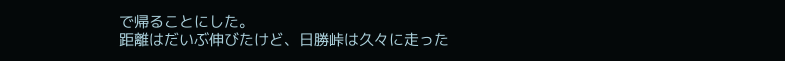で帰ることにした。
距離はだいぶ伸びたけど、日勝峠は久々に走った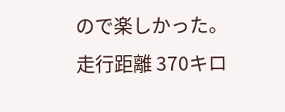ので楽しかった。
走行距離 370キロ